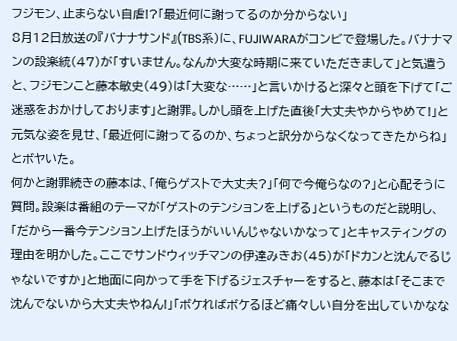フジモン、止まらない自虐!?「最近何に謝ってるのか分からない」
8月12日放送の『バナナサンド』(TBS系)に、FUJIWARAがコンビで登場した。バナナマンの設楽統(47)が「すいません。なんか大変な時期に来ていただきまして」と気遣うと、フジモンこと藤本敏史(49)は「大変な……」と言いかけると深々と頭を下げて「ご迷惑をおかけしております」と謝罪。しかし頭を上げた直後「大丈夫やからやめて!」と元気な姿を見せ、「最近何に謝ってるのか、ちょっと訳分からなくなってきたからね」とボヤいた。
何かと謝罪続きの藤本は、「俺らゲストで大丈夫?」「何で今俺らなの?」と心配そうに質問。設楽は番組のテーマが「ゲストのテンションを上げる」というものだと説明し、「だから一番今テンション上げたほうがいいんじゃないかなって」とキャスティングの理由を明かした。ここでサンドウィッチマンの伊達みきお(45)が「ドカンと沈んでるじゃないですか」と地面に向かって手を下げるジェスチャーをすると、藤本は「そこまで沈んでないから大丈夫やねん!」「ボケればボケるほど痛々しい自分を出していかなな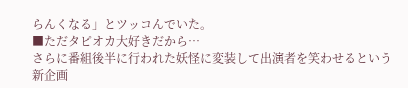らんくなる」とツッコんでいた。
■ただタピオカ大好きだから…
さらに番組後半に行われた妖怪に変装して出演者を笑わせるという新企画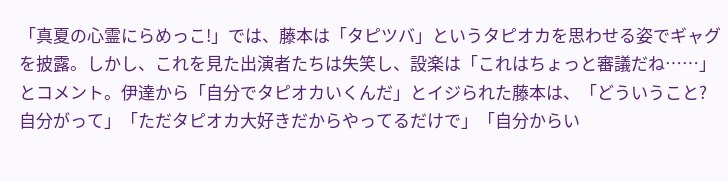「真夏の心霊にらめっこ!」では、藤本は「タピツバ」というタピオカを思わせる姿でギャグを披露。しかし、これを見た出演者たちは失笑し、設楽は「これはちょっと審議だね……」とコメント。伊達から「自分でタピオカいくんだ」とイジられた藤本は、「どういうこと? 自分がって」「ただタピオカ大好きだからやってるだけで」「自分からい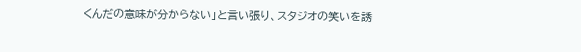くんだの意味が分からない」と言い張り、スタジオの笑いを誘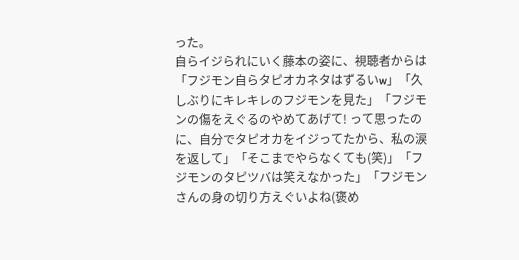った。
自らイジられにいく藤本の姿に、視聴者からは「フジモン自らタピオカネタはずるいw」「久しぶりにキレキレのフジモンを見た」「フジモンの傷をえぐるのやめてあげて! って思ったのに、自分でタピオカをイジってたから、私の涙を返して」「そこまでやらなくても(笑)」「フジモンのタピツバは笑えなかった」「フジモンさんの身の切り方えぐいよね(褒め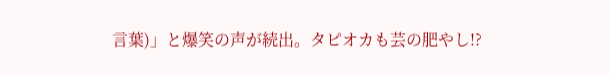言葉)」と爆笑の声が続出。タピオカも芸の肥やし!?